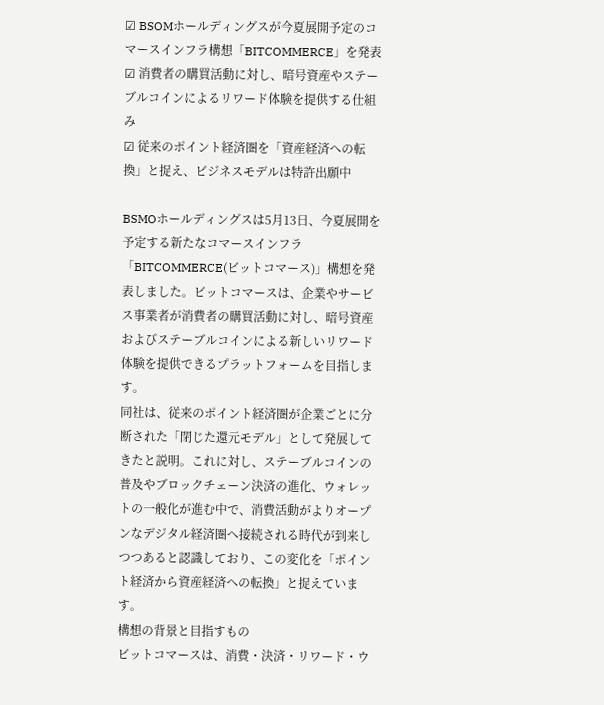☑ BSOMホールディングスが今夏展開予定のコマースインフラ構想「BITCOMMERCE」を発表
☑ 消費者の購買活動に対し、暗号資産やステーブルコインによるリワード体験を提供する仕組み
☑ 従来のポイント経済圏を「資産経済への転換」と捉え、ビジネスモデルは特許出願中

BSMOホールディングスは5月13日、今夏展開を予定する新たなコマースインフラ「BITCOMMERCE(ビットコマース)」構想を発表しました。ビットコマースは、企業やサービス事業者が消費者の購買活動に対し、暗号資産およびステーブルコインによる新しいリワード体験を提供できるプラットフォームを目指します。
同社は、従来のポイント経済圏が企業ごとに分断された「閉じた還元モデル」として発展してきたと説明。これに対し、ステーブルコインの普及やブロックチェーン決済の進化、ウォレットの一般化が進む中で、消費活動がよりオープンなデジタル経済圏へ接続される時代が到来しつつあると認識しており、この変化を「ポイント経済から資産経済への転換」と捉えています。
構想の背景と目指すもの
ビットコマースは、消費・決済・リワード・ウ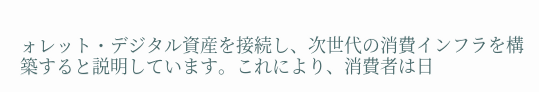ォレット・デジタル資産を接続し、次世代の消費インフラを構築すると説明しています。これにより、消費者は日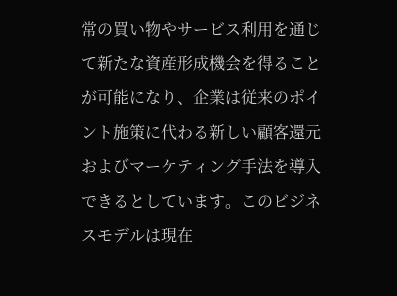常の買い物やサービス利用を通じて新たな資産形成機会を得ることが可能になり、企業は従来のポイント施策に代わる新しい顧客還元およびマーケティング手法を導入できるとしています。このビジネスモデルは現在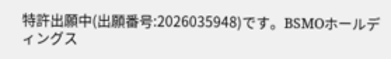特許出願中(出願番号:2026035948)です。BSMOホールディングス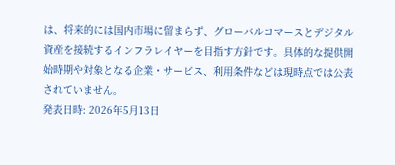は、将来的には国内市場に留まらず、グローバルコマースとデジタル資産を接続するインフラレイヤーを目指す方針です。具体的な提供開始時期や対象となる企業・サービス、利用条件などは現時点では公表されていません。
発表日時: 2026年5月13日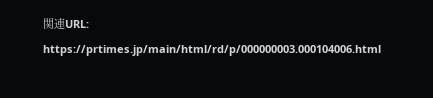関連URL: https://prtimes.jp/main/html/rd/p/000000003.000104006.html